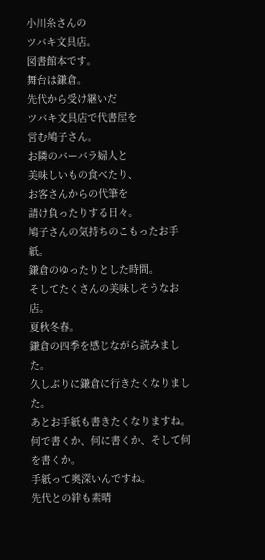小川糸さんの
ツバキ文具店。
図書館本です。
舞台は鎌倉。
先代から受け継いだ
ツバキ文具店で代書屋を
営む鳩子さん。
お隣のバーバラ婦人と
美味しいもの食べたり、
お客さんからの代筆を
請け負ったりする日々。
鳩子さんの気持ちのこもったお手紙。
鎌倉のゆったりとした時間。
そしてたくさんの美味しそうなお店。
夏秋冬春。
鎌倉の四季を感じながら読みました。
久しぶりに鎌倉に行きたくなりました。
あとお手紙も書きたくなりますね。
何で書くか、何に書くか、そして何を書くか。
手紙って奥深いんですね。
先代との絆も素晴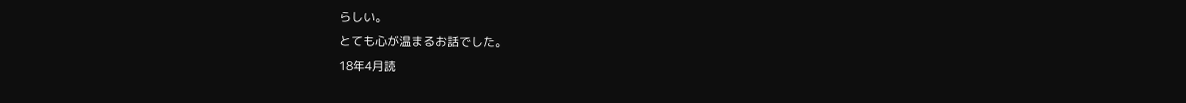らしい。
とても心が温まるお話でした。
18年4月読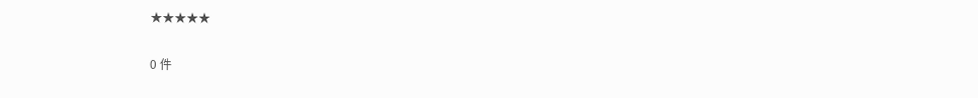★★★★★

0 件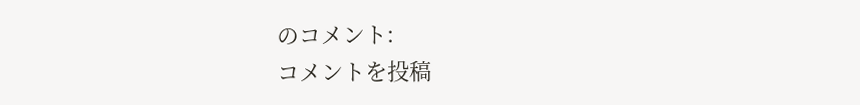のコメント:
コメントを投稿